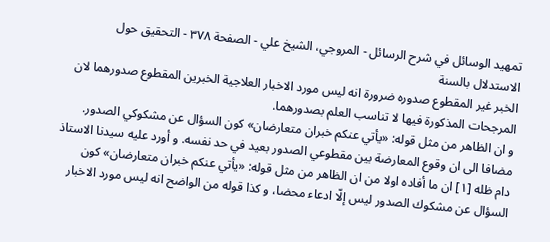تمهيد الوسائل في شرح الرسائل - المروجي، الشيخ علي - الصفحة ٣٧٨ - التحقيق حول الاستدلال بالسنة
الخبر غير المقطوع صدوره ضرورة انه ليس مورد الاخبار العلاجية الخبرين المقطوع صدورهما لان المرجحات المذكورة فيها لا تناسب العلم بصدورهما.
و ان الظاهر من مثل قوله: «يأتي عنكم خبران متعارضان» كون السؤال عن مشكوكي الصدور. مضافا الى ان وقوع المعارضة بين مقطوعي الصدور بعيد في حد نفسه. و أورد عليه سيدنا الاستاذ دام ظله [١] ان ما أفاده اولا من ان الظاهر من مثل قوله: «يأتي عنكم خبران متعارضان» كون السؤال عن مشكوك الصدور ليس إلّا ادعاء محضا، و كذا قوله من الواضح انه ليس مورد الاخبار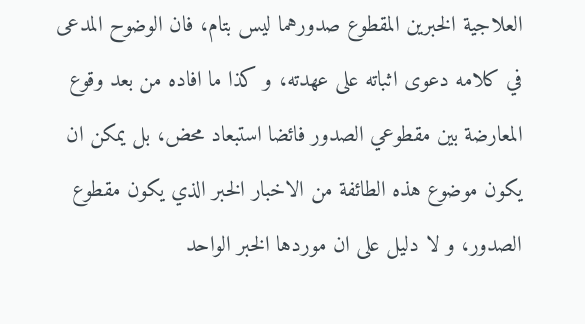العلاجية الخبرين المقطوع صدورهما ليس بتام، فان الوضوح المدعى في كلامه دعوى اثباته على عهدته، و كذا ما افاده من بعد وقوع المعارضة بين مقطوعي الصدور فائضا استبعاد محض، بل يمكن ان يكون موضوع هذه الطائفة من الاخبار الخبر الذي يكون مقطوع الصدور، و لا دليل على ان موردها الخبر الواحد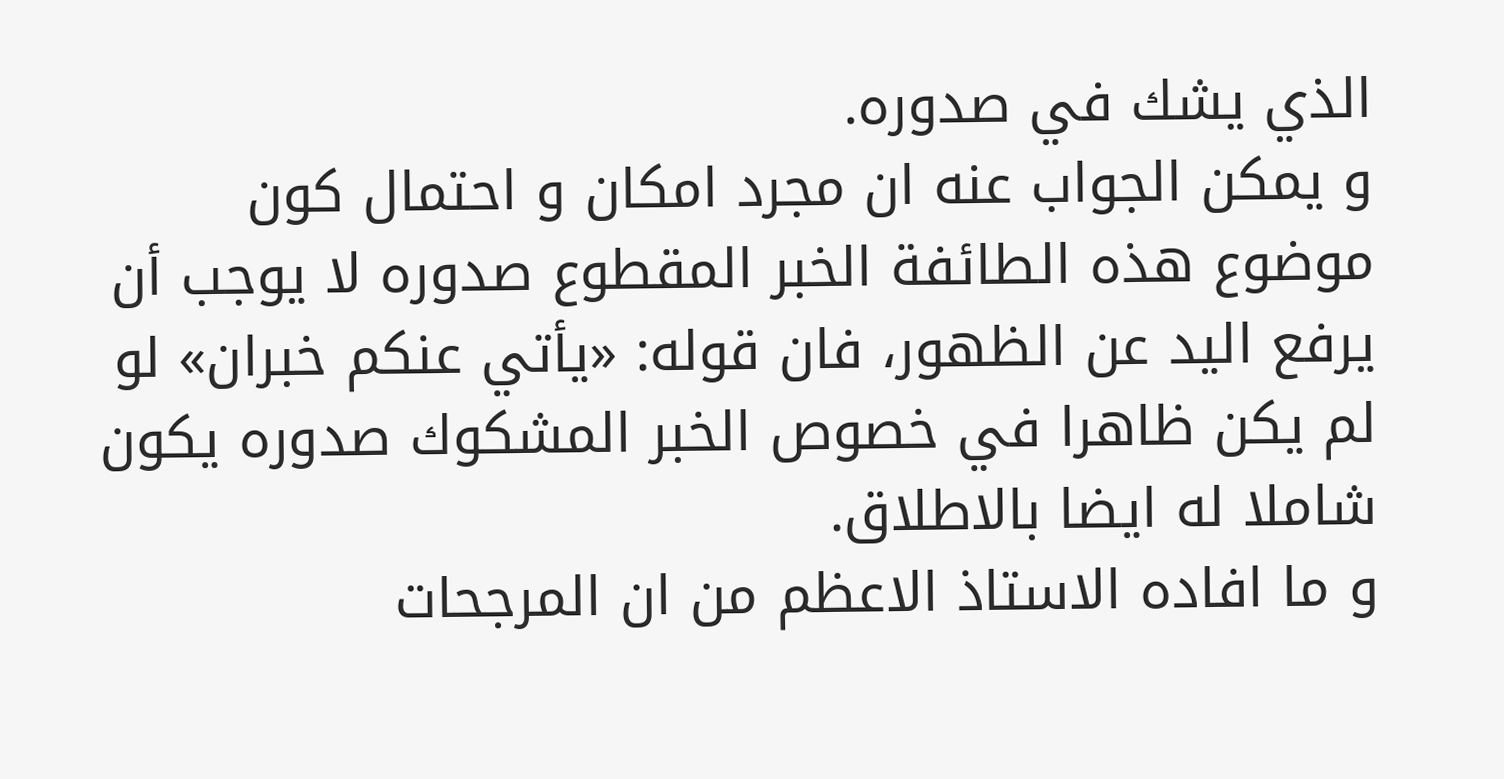الذي يشك في صدوره.
و يمكن الجواب عنه ان مجرد امكان و احتمال كون موضوع هذه الطائفة الخبر المقطوع صدوره لا يوجب أن يرفع اليد عن الظهور، فان قوله: «يأتي عنكم خبران» لو لم يكن ظاهرا في خصوص الخبر المشكوك صدوره يكون شاملا له ايضا بالاطلاق.
و ما افاده الاستاذ الاعظم من ان المرجحات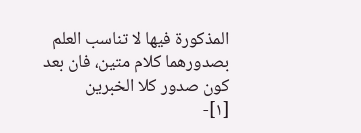المذكورة فيها لا تناسب العلم بصدورهما كلام متين، فان بعد كون صدور كلا الخبرين
[١]-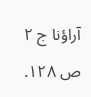آراؤنا ج ٢ ص ١٢٨.